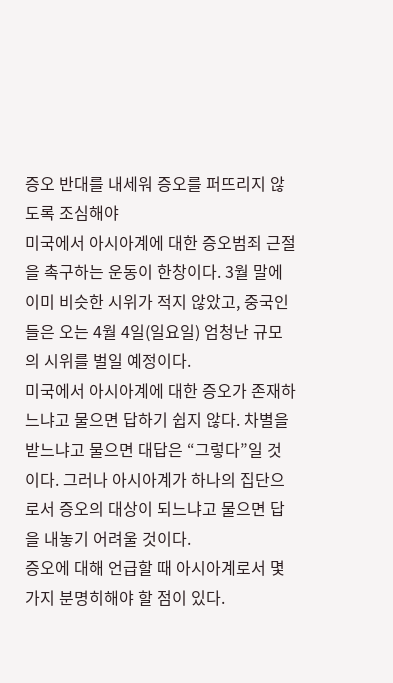증오 반대를 내세워 증오를 퍼뜨리지 않도록 조심해야
미국에서 아시아계에 대한 증오범죄 근절을 촉구하는 운동이 한창이다. 3월 말에 이미 비슷한 시위가 적지 않았고, 중국인들은 오는 4월 4일(일요일) 엄청난 규모의 시위를 벌일 예정이다.
미국에서 아시아계에 대한 증오가 존재하느냐고 물으면 답하기 쉽지 않다. 차별을 받느냐고 물으면 대답은 “그렇다”일 것이다. 그러나 아시아계가 하나의 집단으로서 증오의 대상이 되느냐고 물으면 답을 내놓기 어려울 것이다.
증오에 대해 언급할 때 아시아계로서 몇 가지 분명히해야 할 점이 있다.